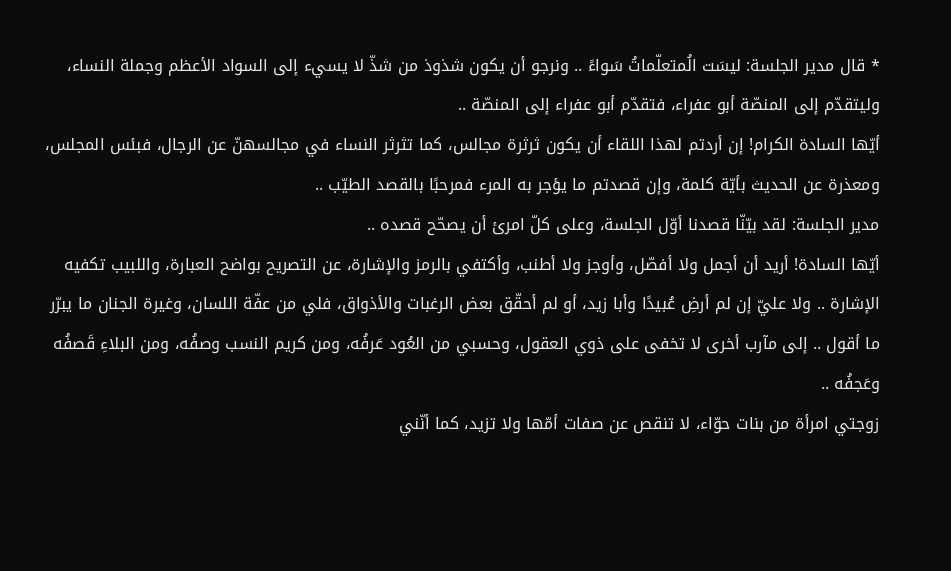* قال مدير الجلسة: ليسَت الُمتعلّماتُ سَواءً .. ونرجو أن يكون شذوذ من شذّ لا يسيء إلى السواد الأعظم وجملة النساء، وليتقدّم إلى المنصّة أبو عفراء، فتقدّم أبو عفراء إلى المنصّة ..
أيّها السادة الكرام! إن أردتم لهذا اللقاء أن يكون ثرثرة مجالس، كما تثرثر النساء في مجالسهنّ عن الرجال، فبئس المجلس، ومعذرة عن الحديث بأيّة كلمة، وإن قصدتم ما يؤجر به المرء فمرحبًا بالقصد الطيّب ..
مدير الجلسة: لقد بيّنّا قصدنا أوّل الجلسة، وعلى كلّ امرئ أن يصحّح قصده ..
أيّها السادة! أريد أن أجمل ولا أفصّل، وأوجز ولا أطنب، وأكتفي بالرمز والإشارة، عن التصريح بواضح العبارة، واللبيب تكفيه الإشارة .. ولا عليّ إن لم أرضِ عُبيدًا وأبا زيد، أو لم أحقّق بعض الرغبات والأذواق، فلي من عفّة اللسان، وغيرة الجنان ما يبرّر ما أقول .. إلى مآرب أخرى لا تخفى على ذوي العقول، وحسبي من العُود عَرفُه، ومن كريم النسب وصفُه، ومن البلاءِ قَصفُه وعَجفُه ..
زوجتي امرأة من بنات حوّاء، لا تنقص عن صفات أمّها ولا تزيد، كما أنّني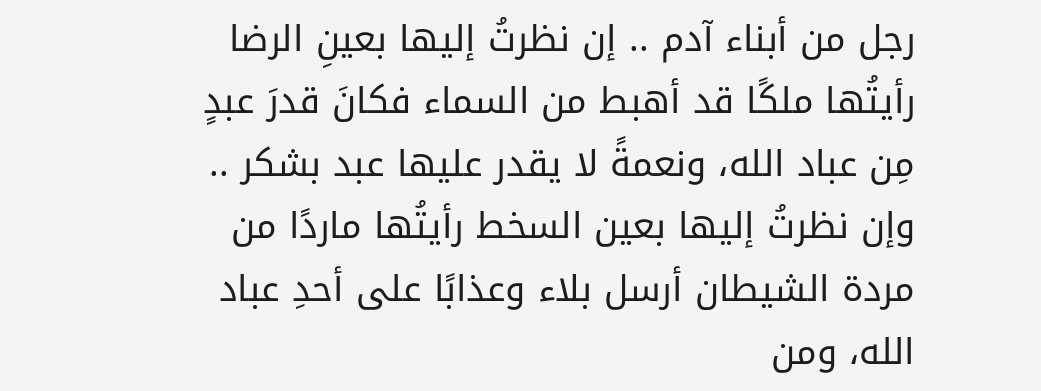رجل من أبناء آدم .. إن نظرتُ إليها بعينِ الرضا رأيتُها ملكًا قد أهبط من السماء فكانَ قدرَ عبدٍ مِن عباد الله، ونعمةً لا يقدر عليها عبد بشكر .. وإن نظرتُ إليها بعين السخط رأيتُها ماردًا من مردة الشيطان أرسل بلاء وعذابًا على أحدِ عباد الله، ومن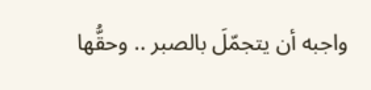واجبه أن يتجمّلَ بالصبر .. وحقُّها